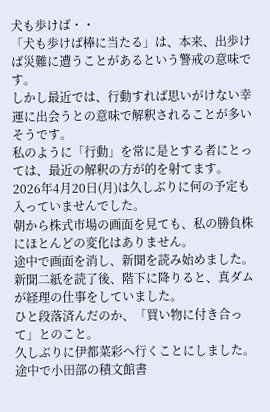犬も歩けば・・
「犬も歩けば棒に当たる」は、本来、出歩けば災難に遭うことがあるという警戒の意味です。
しかし最近では、行動すれば思いがけない幸運に出会うとの意味で解釈されることが多いそうです。
私のように「行動」を常に是とする者にとっては、最近の解釈の方が的を射てます。
2026年4月20日(月)は久しぶりに何の予定も入っていませんでした。
朝から株式市場の画面を見ても、私の勝負株にほとんどの変化はありません。
途中で画面を消し、新聞を読み始めました。
新聞二紙を読了後、階下に降りると、真ダムが経理の仕事をしていました。
ひと段落済んだのか、「買い物に付き合って」とのこと。
久しぶりに伊都菜彩へ行くことにしました。
途中で小田部の積文館書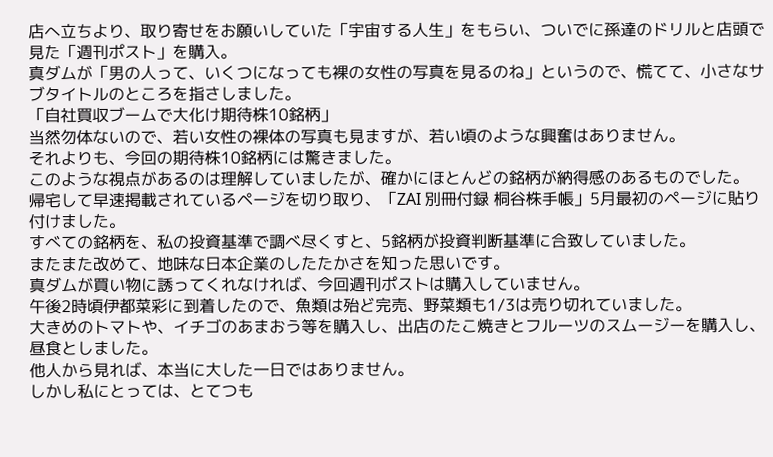店へ立ちより、取り寄せをお願いしていた「宇宙する人生」をもらい、ついでに孫達のドリルと店頭で見た「週刊ポスト」を購入。
真ダムが「男の人って、いくつになっても裸の女性の写真を見るのね」というので、慌てて、小さなサブタイトルのところを指さしました。
「自社買収ブームで大化け期待株10銘柄」
当然勿体ないので、若い女性の裸体の写真も見ますが、若い頃のような興奮はありません。
それよりも、今回の期待株10銘柄には驚きました。
このような視点があるのは理解していましたが、確かにほとんどの銘柄が納得感のあるものでした。
帰宅して早速掲載されているページを切り取り、「ZAI 別冊付録 桐谷株手帳」5月最初のページに貼り付けました。
すべての銘柄を、私の投資基準で調べ尽くすと、5銘柄が投資判断基準に合致していました。
またまた改めて、地味な日本企業のしたたかさを知った思いです。
真ダムが買い物に誘ってくれなければ、今回週刊ポストは購入していません。
午後2時頃伊都菜彩に到着したので、魚類は殆ど完売、野菜類も1/3は売り切れていました。
大きめのトマトや、イチゴのあまおう等を購入し、出店のたこ焼きとフルーツのスムージーを購入し、昼食としました。
他人から見れば、本当に大した一日ではありません。
しかし私にとっては、とてつも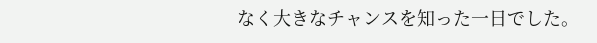なく大きなチャンスを知った一日でした。